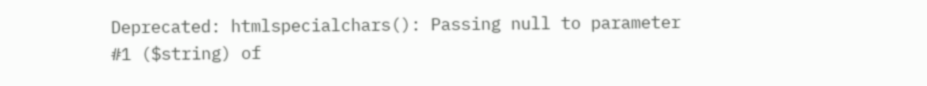Deprecated: htmlspecialchars(): Passing null to parameter #1 ($string) of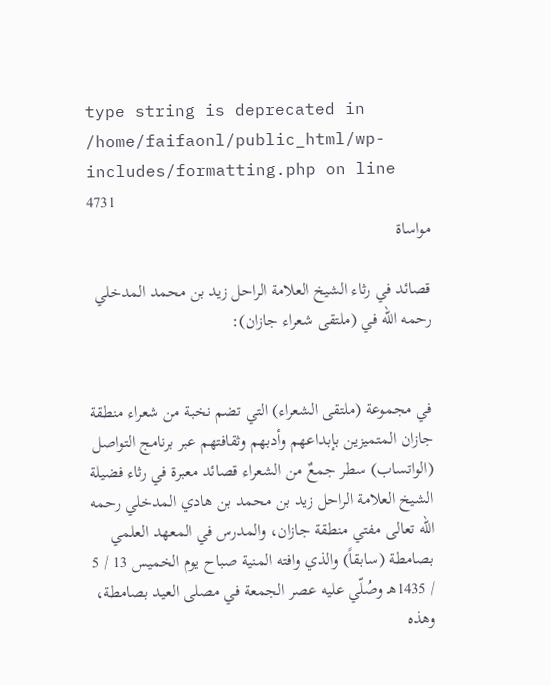type string is deprecated in /home/faifaonl/public_html/wp-includes/formatting.php on line 4731
مواساة

قصائد في رثاء الشيخ العلامة الراحل زيد بن محمد المدخلي رحمه الله في (ملتقى شعراء جازان):


في مجموعة (ملتقى الشعراء) التي تضم نخبة من شعراء منطقة جازان المتميزين بإبداعهم وأدبهم وثقافتهم عبر برنامج التواصل (الواتساب) سطر جمعٌ من الشعراء قصائد معبرة في رثاء فضيلة الشيخ العلامة الراحل زيد بن محمد بن هادي المدخلي رحمه الله تعالى مفتي منطقة جازان، والمدرس في المعهد العلمي بصامطة (سابقاً) والذي وافته المنية صباح يوم الخميس 13 / 5 / 1435هـ وصُلّي عليه عصر الجمعة في مصلى العيد بصامطة، وهذه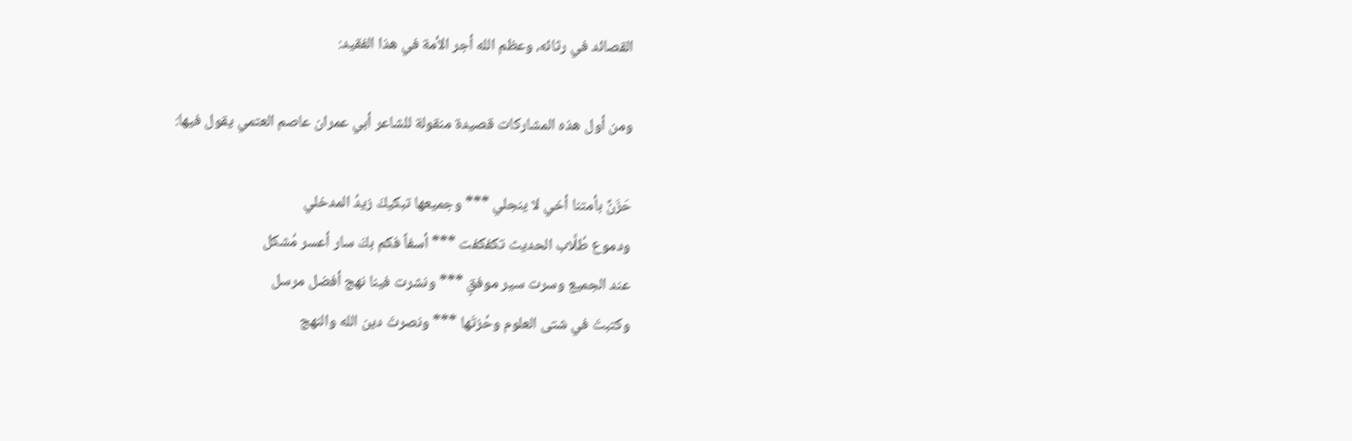القصائد في رثائه، وعظم الله أجر الأمة في هذا الفقيد:

ومن أول هذه المشاركات قصيدة منقولة للشاعر أبي عمران عاصم العتمي يقول فيها:

حَزَنٌ بأمتنا أخي لا ينجلي *** وجميعها تبكيكَ زيدُ المدخلي
ودموع طُلَّاب الحديث تكفكفت *** أسفاً فكم بكَ سار أعسر مُشكل
عند الجميع وسرت سير موفقٍ *** ونشرت فينا نهج أفضل مرسل
وكتبتَ في شتى العلوم وحُزتَها *** ونصرتَ دين الله والنهج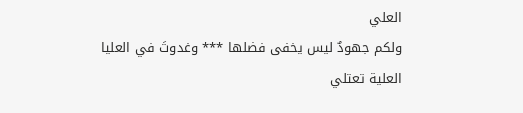العلي
ولكم جهودٌ ليس يخفى فضلها *** وغدوتَ في العليا العلية تعتلي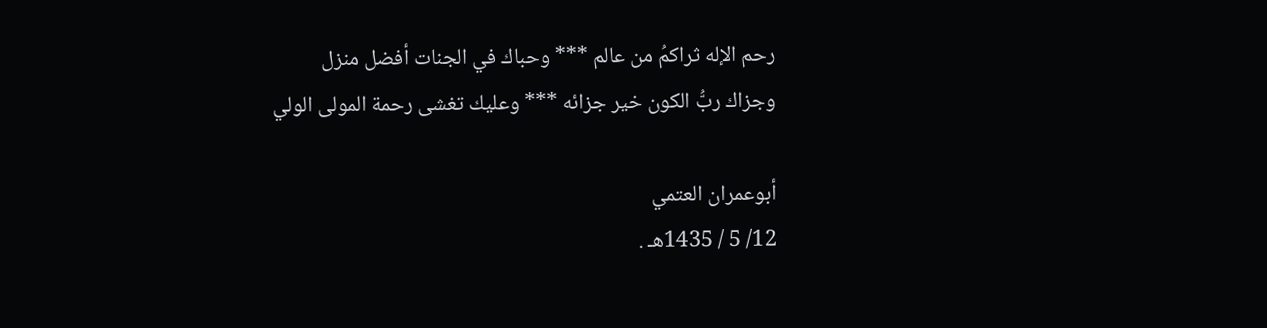رحم الإله ثراكمُ من عالم *** وحباك في الجنات أفضل منزل
وجزاك ربُّ الكون خير جزائه *** وعليك تغشى رحمة المولى الولي

أبوعمران العتمي
12/ 5 / 1435هـ .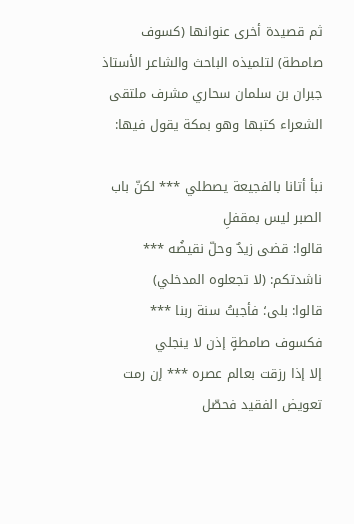ثم قصيدة أخرى عنوانها (كسوف صامطة) لتلميذه الباحث والشاعر الأستاذ جبران بن سلمان سحاري مشرف ملتقى الشعراء كتبها وهو بمكة يقول فيها:

نبأ أتانا بالفجيعة يصطلي *** لكنّ باب الصبر ليس بمقفلِ
قالوا: قضى زيدٌ وحلّ نقيضُه *** ناشدتكم: (لا تجعلوه المدخلي)
قالوا: بلى؛ فأجبتُ سنة ربنا *** فكسوف صامطةٍ إذن لا ينجلي
إلا إذا رزقت بعالم عصره *** إن رمت تعويض الفقيد فحصّل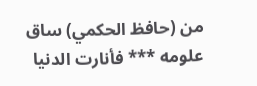من (حافظ الحكمي) ساق علومه *** فأنارت الدنيا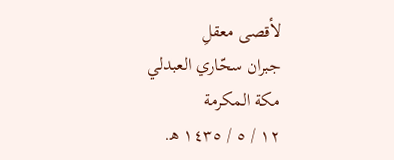لأقصى معقلِ
جبران سحّاري العبدلي
مكة المكرمة
١٢ / ٥ / ١٤٣٥ ه‍.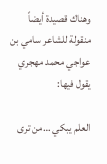وهناك قصيدة أيضاً منقولة للشاعر سامي بن عواجي محمد مهجري يقول فيها:

العلم يبكي …من ترى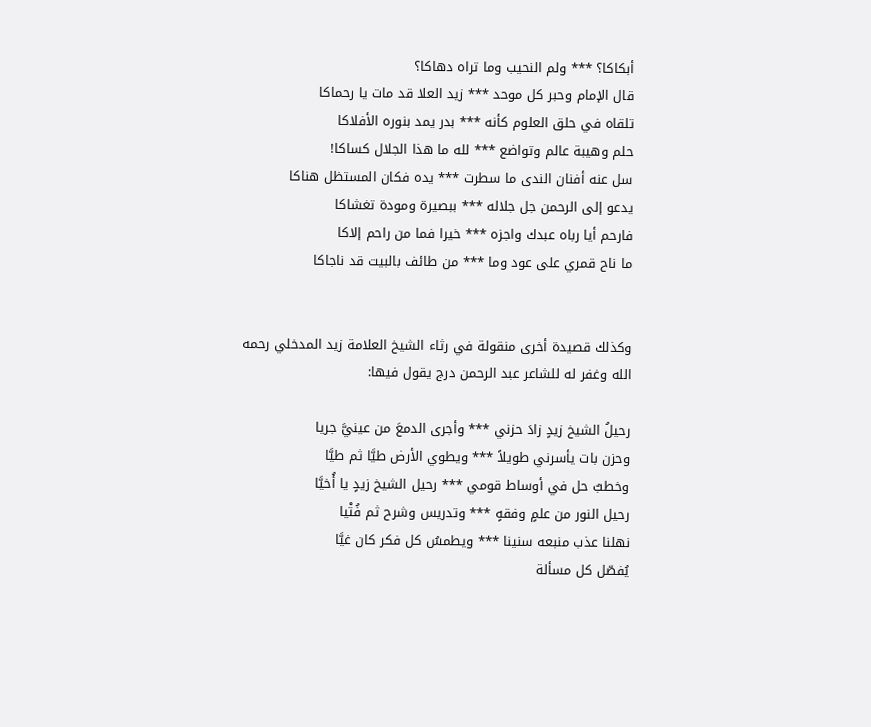أبكاكا؟ *** ولم النحيب وما تراه دهاكا؟
قال الإمام وحبر كل موحد *** زيد العلا قد مات يا رحماكا
تلقاه في حلق العلوم كأنه *** بدر يمد بنوره الأفلاكا
حلم وهيبة عالم وتواضع *** لله ما هذا الجلال كساكا!
سل عنه أفنان الندى ما سطرت *** يده فكان المستظل هناكا
يدعو إلى الرحمن جل جلاله *** ببصيرة ومودة تغشاكا
فارحم أيا رباه عبدك واجزه *** خيرا فما من راحم إلاكا
ما ناح قمري على عود وما *** من طائف بالبيت قد ناجاكا


وكذلك قصيدة أخرى منقولة في رثاء الشيخ العلامة زيد المدخلي رحمه الله وغفر له للشاعر عبد الرحمن درج يقول فيها:

رحيلُ الشيخ زيدٍ زادَ حزني *** وأجری الدمعَ من عينيَّ جريا
وحزن بات يأسرني طويلاً *** ويطوي الأرض طيَّا ثم طيَّا
وخطبٌ حل في أوساط قومي *** رحيل الشيخ زيدٍ يا أُخيَّا
رحيل النور من علمٍ وفقهٍ *** وتدريس وشرح ثم فُتْيا
نهلنا عذب منبعه سنينا *** ويطمسُ كل فكر كان غيَّا
يُفصّل كل مسألة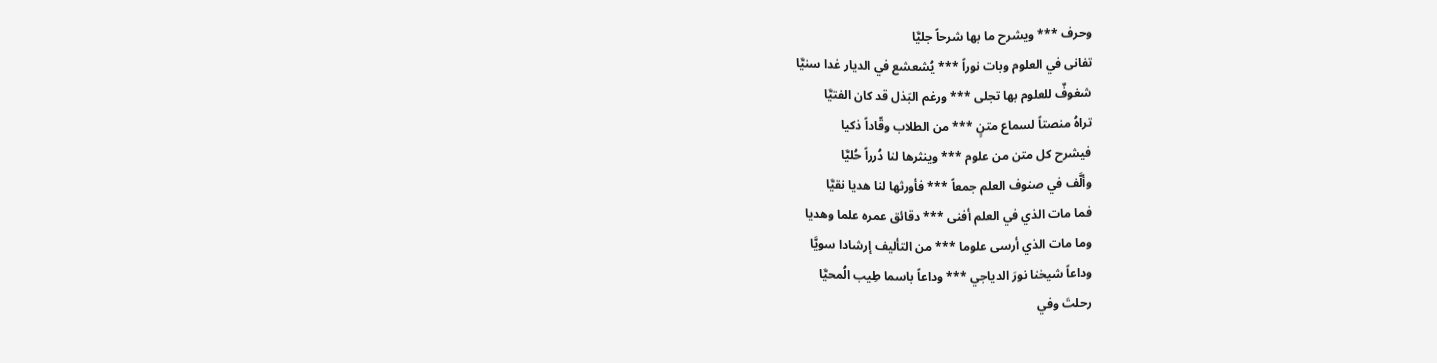وحرف *** ويشرح ما بها شرحاً جليَّا
تفانی في العلوم وبات نوراً *** يُشعشع في الديار غدا سنيَّا
شغوفٌ للعلوم بها تجلی *** ورغم البَذل قد كان الفتيَّا
تراهُ منصتاً لسماع متنٍ *** من الطلاب وقّاداً ذكيا
فيشرح كل متن من علوم *** وينثرها لنا دُرراً حُليَّا
وألَّف في صنوف العلم جمعاً *** فأورثها لنا هديا نقيَّا
فما مات الذي في العلم أفنی *** دقائق عمره علما وهديا
وما مات الذي أرسی علوما *** من التأليف إرشادا سويَّا
وداعاً شيخنا نورَ الدياجي *** وداعاً باسما طِيب الُمحيَّا
رحلتَ وفي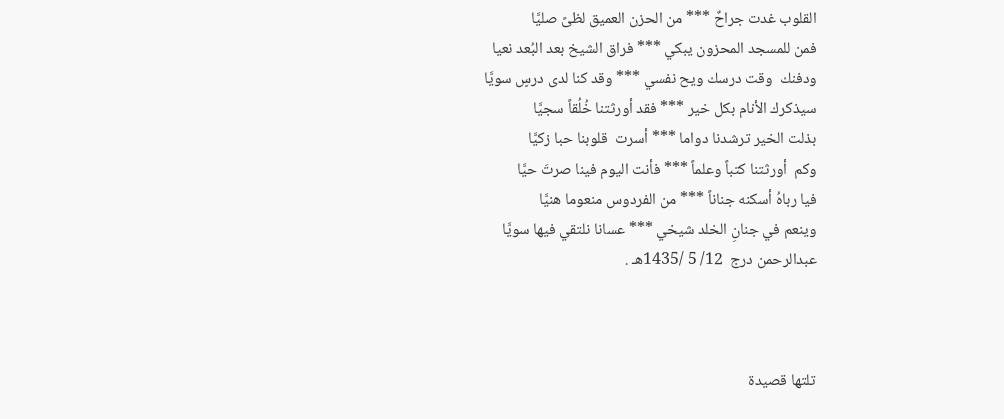القلوب غدت جراحٌ *** من الحزن العميق لظىً صليَّا
فمن للمسجد المحزون يبكي *** فراق الشيخ بعد البُعد نعيا
ودفنك  وقت درسك ويح نفسي *** وقد كنا لدی درسٍ سويَّا
سيذكرك الأنام بكل خير *** فقد أورثتنا خُلُقاً سجيَّا
بذلت الخير ترشدنا دواما *** أسرت  قلوبنا حبا زكيَّا
وكم  أورثتنا كتباً وعلماً *** فأنت اليوم فينا صرتَ حيَّا
فيا رباهُ أسكنه جناناً *** من الفردوس منعوما هنيَّا
وينعم في جنانِ الخلد شيخي *** عسانا نلتقي فيها سويَّا
عبدالرحمن درج  12/ 5 /1435هـ .



تلتها قصيدة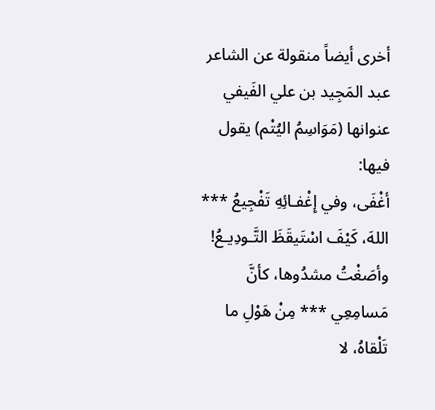أخرى أيضاً منقولة عن الشاعر عبد المَجِيد بن علي الفَيفي عنوانها (مَوَاسِمُ اليُتْم) يقول فيها:
أغْفَى، وفي إِغْفـائِهِ تَفْجِيعُ *** اللهَ، كَيْفَ اسْتَيقَظَ التَّـودِيـعُ!
وأصَغْتُ مشدُوها، كأنَّ مَسامِعِي *** مِنْ هَوْلِ ما تَلْقاهُ، لا‌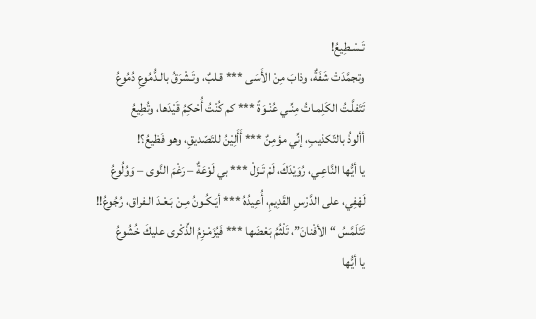تَـسْـطِيعُ!
وتجمَّدَتْ شَفَةٌ، وذابَ مِنْ الأ‌َسَى *** قـلبٌ، وتَـشْرَقُ بالـدُّمُوعِ دُمُوعُ
تَتَفلَّـتُ الكَلِمـاتُ مِنِّـي عُنْـوَةً *** كم كُنْتُ أُحْكِمُ قَيْدَها، وتُطِيعُ
أألوذُ بالتّكذيبِ، إنِّي مؤمِنٌ *** أَأَلِيْنُ للتَصّديقِ، وهو فَظيعُ؟!
يا أيُّها النَّاعِـي، رُوَيْدَكَ، لَمْ تَـزَلْ *** بي لَوْعَةٌ – رَغْمَ النَّوى – وَوُلُوعُ
لَهْفِي، على الدَّرْسِ القَدِيمِ، أُعِيدُهُ *** أيَـكُـونُ مِـنْ بَـعْـدَ الـفراق، رُجُوعُ!!
تَتَلَمَّسُ “الأ‌فْنانَ”، تَلْثُمُ بَعْضَها *** فَيُزَمْـزِمُ الذِّكْرى عليكَ خُشُوعُ
يا أيُّها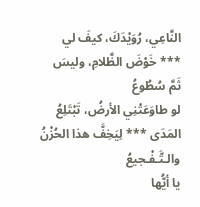النَّاعِي، رُوَيْدَكَ، كيفَ لي *** خَوْضَ الظَّلا‌مِ، وليسَ ثَمَّ سُطُوعُ
لو طاوَعَتْنِي الأ‌رضُ، تَبْتَلِعُ المَدَى *** لِيَخِفَّ هذا الحُزْنُ والـتَّـفْـجيعُ
يا أيُّها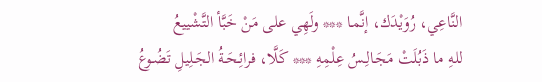النَّاعِي، رُوَيْدَك، إنَّمـا *** ولَهِي على مَنْ خَبَّأ التَّشْييعُ
للهِ ما ذَبُلَتْ مَجَـالِـسُ عِلْمِهِ *** كَلَّا، فرائِـحَـةُ الجَـلِيلِ تَضُـوعُ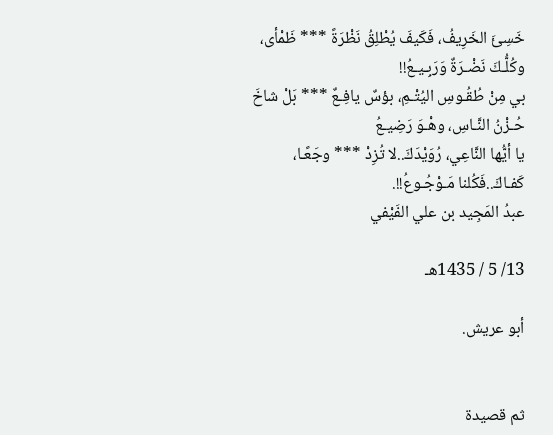خَسِئَ الخَرِيفُ، فَكَيفَ يُطْلِقُ نَظْرَةً *** ظَمْأى، وكُلُّـكَ نَضْـرَةٌ وَرَبِـيـعُ!!
بي مِنْ طُقُـوسِ اليُتْـمِ، بؤسٌ يافِـعٌ *** بَلْ شاخَ حُـزْنُ النَّـاسِ، وهْـوَ رَضِيـعُ
يا أيُّها النَّاعِي، رُوَيْدَكَ..لا‌ تُزِدْ *** وجَعًـا، كَفـاكَ..فَكُلنا مَـوْجُـوعُ!!.
عبدُ المَجِيد بن علي الفَيْفي

13/ 5 / 1435هـ

أبو عريش.


ثم قصيدة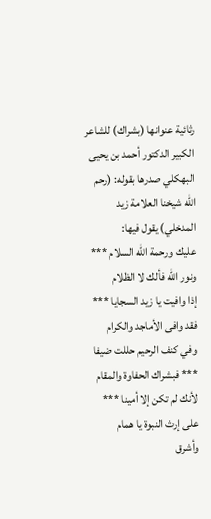رثائية عنوانها (بشراك) للشاعر الكبير الدكتور أحمد بن يحيى البهكلي صدرها بقوله: (رحم الله شيخنا العلامة زيد المدخلي) يقول فيها:
عليك ورحمة الله السلام *** ونور الله فألك لا الظلام
إذا وافيت يا زيد السجايا *** فقد وافى الأماجد والكرام
وفي كنف الرحيم حللت ضيفا *** فبشراك الحفاوة والمقام
لأنك لم تكن إلا أمينا *** على إرث النبوة يا همام
وأشرق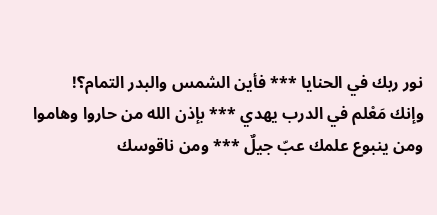نور ربك في الحنايا *** فأين الشمس والبدر التمام؟!
وإنك مَعْلم في الدرب يهدي *** بإذن الله من حاروا وهاموا
ومن ينبوع علمك عبّ جيلٌ *** ومن ناقوسك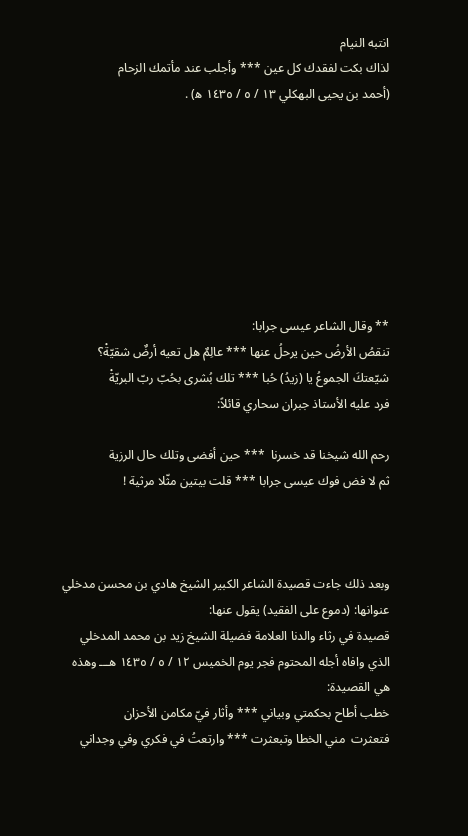انتبه النيام
لذاك بكت لفقدك كل عين *** وأجلب عند مأتمك الزحام
(أحمد بن يحيى البهكلي ١٣ / ٥ / ١٤٣٥ ه‍) .








** وقال الشاعر عيسى جرابا:
تنقصُ الأرضُ حين يرحلُ عنها *** عالِمٌ هل تعيه أرضٌ شقيّةْ؟
شيّعتكَ الجموعُ يا (زيدُ) حُبا *** تلك بُشرى بحُبّ ربّ البريّةْ
فرد عليه الأستاذ جبران سحاري قائلاً:

رحم الله شيخنا قد خسرنا  *** حين أفضى وتلك حال الرزية
ثم لا فض فوك عيسى جرابا *** قلت بيتين مثّلا مرثية !



وبعد ذلك جاءت قصيدة الشاعر الكبير الشيخ هادي بن محسن مدخلي عنوانها: (دموع على الفقيد) يقول عنها:
قصيدة في رثاء والدنا العلامة فضيلة الشيخ زيد بن محمد المدخلي  الذي وافاه أجله المحتوم فجر يوم الخميس ١٢ / ٥ / ١٤٣٥ هـــ وهذه هي القصيدة:
خطب أطاح بحكمتي وبياني *** وأثار فيّ مكامن الأحزان
فتعثرت  مني الخطا وتبعثرت *** وارتعتُ في فكري وفي وجداني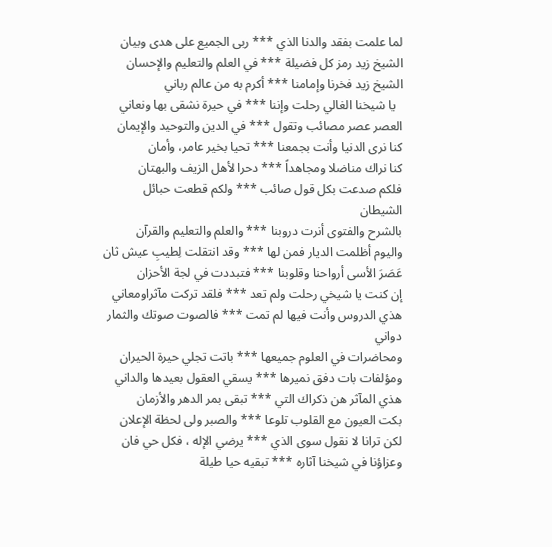لما علمت بفقد والدنا الذي *** ربى الجميع على هدى وبيان
الشيخ زيد رمز كل فضيلة *** في العلم والتعليم والإحسان
الشيخ زيد فخرنا وإمامنا *** أكرم به من عالم رباني
  يا شيخنا الغالي رحلت وإننا *** في حيرة نشقى بها ونعاني
العصر عصر مصائب وتقول *** في الدين والتوحيد والإيمان
كنا نرى الدنيا وأنت بجمعنا *** تحيا بخير عامر، وأمان
كنا نراك مناضلا ومجاهداً *** دحرا لأهل الزيف والبهتان
فلكم صدعت بكل قول صائب *** ولكم قطعت حبائل الشيطان
بالشرح والفتوى أنرت دروبنا *** والعلم والتعليم والقرآن
واليوم أظلمت الديار فمن لها *** وقد انتقلت لِطيبِ عيش ثان
عَصَرَ الأسى أرواحنا وقلوبنا *** فتبددت في لجة الأحزان
إن كنت يا شيخي رحلت ولم تعد *** فلقد تركت مآثراومعاني
هذي الدروس وأنت فيها لم تمت *** فالصوت صوتك والثمار دواني
ومحاضرات في العلوم جميعها *** باتت تجلي حيرة الحيران
ومؤلفات بات دفق نميرها *** يسقي العقول بعيدها والداني
هذي المآثر هن ذكراك التي *** تبقى بمر الدهر والأزمان
بكت العيون مع القلوب تلوعا *** والصبر ولى لحظة الإعلان
لكن ترانا لا نقول سوى الذي *** يرضي الإله ، فكل حي فان
وعزاؤنا في شيخنا آثاره *** تبقيه حيا طيلة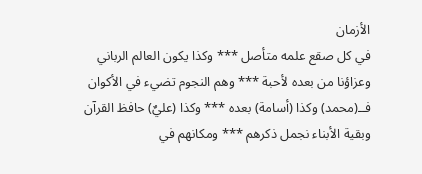الأزمان
في كل صقع علمه متأصل *** وكذا يكون العالم الرباني
وعزاؤنا من بعده لأحبة *** وهم النجوم تضيء في الأكوان
فــ(محمد) وكذا (أسامة) بعده *** وكذا (عليٌ) حافظ القرآن
وبقية الأبناء نجمل ذكرهم *** ومكانهم في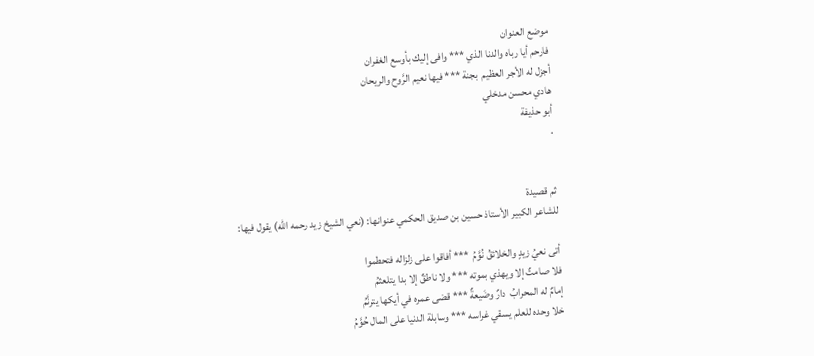موضع العنوان
فارحم أيا رباه والدنا الذي *** وافى إليك بأوسع الغفران
أجزل له الأجر العظيم  بجنة *** فيها نعيم الرَّوح والريحان
هادي محسن مدخلي
أبو حذيفة
.


ثم قصيدة
للشاعر الكبير الأستاذ حسين بن صديق الحكمي عنوانها: (نعي الشيخ زيد رحمه الله) يقول فيها:

أتى نعيُ زيدٍ والخلائقُ نُوَّمُ  *** أفاقوا على زلزاله فتحطموا
فلا صامتٌ إلا ويهذي بموته *** ولا ناطقٌ إلا بدا يتلعثمُ
إمامٌ له المحرابُ  دارٌ وضَيعةٌ *** قضى عمره في أيكها يترنَّمُ
خلا وحده للعلم يسقي غراسه *** وسابلة الدنيا على المال حُوَّمُ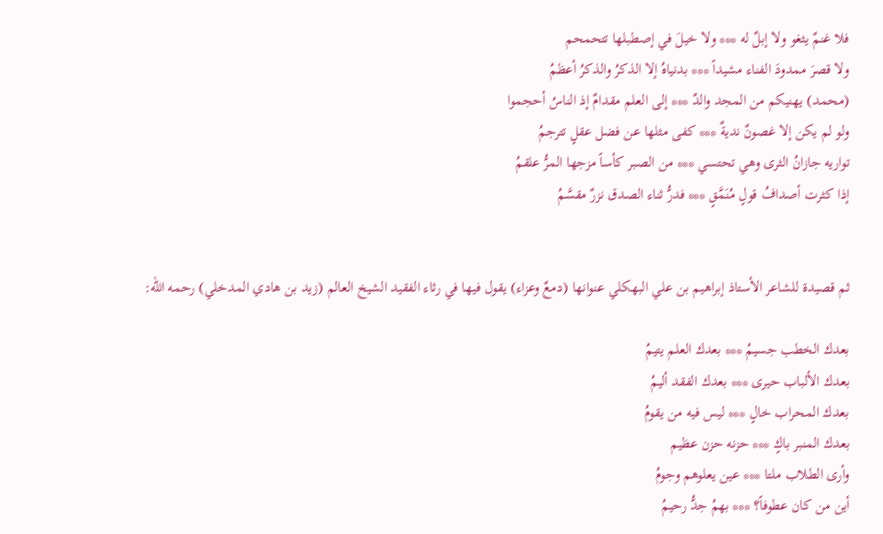فلا غنمٌ يثغو ولا إبلٌ له *** ولا خيلَ في إصطبلها تتحمحم
ولا قصرَ ممدودَ الفناء مشيداً *** بدنياهُ إلا الذكرُ والذكرُ أعظمُ
(محمد) يهنيكم من المجد والدٌ *** إلى العلم مقدامٌ إذ الناسُ أحجموا
ولو لم يكن إلا غصونٌ نديةٌ *** كفى مثلها عن فضل عقلٍ تترجمُ
تواريه جازانُ الثرى وهي تحتسي *** من الصبر كأساً مزجها المرُّ علقمُ
إذا كثرت أصدافُ قولٍ مُنَمَّقٍ *** فدرُّ ثناء الصدق نزرٌ مقسَّمُ


ثم قصيدة للشاعر الأستاذ إبراهيم بن علي البهكلي عنوانها (دمعٌ وعزاء) يقول فيها في رثاء الفقيد الشيخ العالم (زيد بن هادي المدخلي) رحمه الله:

بعدك الخطب جسيمُ *** بعدك العلم يتيمُ
بعدك الألباب حيرى *** بعدك الفقد أليمُ
بعدك المحراب خالٍ *** ليس فيه من يقومُ
بعدك المنبر باكٍ *** حزنه حزن عظيم
وأرى الطلاب ملتا *** عين يعلوهم وجومُ
أين من كان عطوفاً؟ *** بهمُ جدُّ رحيمُ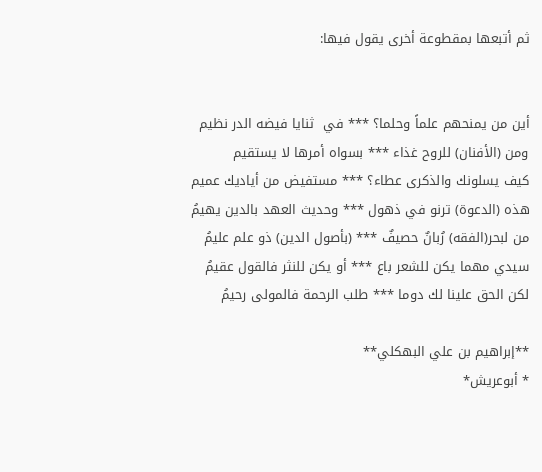ثم أتبعها بمقطوعة أخرى يقول فيها:


أين من يمنحهم علماً وحلما؟ *** في  ثنايا فيضه الدر نظيم
ومن (الأفنان) للروح غذاء *** بسواه أمرها لا يستقيم
كيف يسلونك والذكرى عطاء؟ *** مستفيض من أياديك عميم
هذه (الدعوة) ترنو في ذهول *** وحديث العهد بالدين يهيمُ
من لبحر(الفقه) رُبانٌ حصيفٌ *** (بأصول الدين) ذو علم عليمُ
سيدي مهما يكن للشعر باع *** أو يكن للنثر فالقول عقيمُ
لكن الحق علينا لك دوما *** طلب الرحمة فالمولى رحيمُ

**إبراهيم بن علي البهكلي**
* أبوعريش*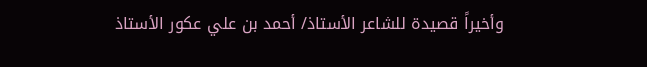وأخيراً قصيدة للشاعر الأستاذ/ أحمد بن علي عكور الأستاذ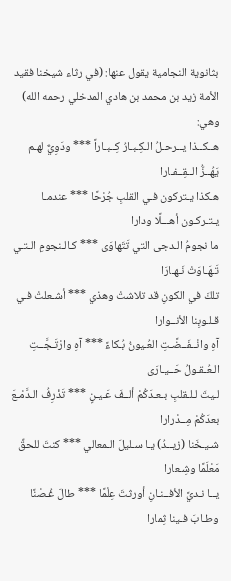بثانوية النجامية يقول عنها: (في رثاء شيخنا فقيد الأمة زيد بن محمد بن هادي المدخلي رحمه الله) وهي:
هــكــذا يــرحـلُ الـكِـبـارُ كِــبـاراً *** ودَوِيٌّ لهـم يَهُــزُّ الــقِــفـارا
هـكذا يـتركون فـي القلبِ جُرْحًا *** عندمـا يـتـركـون أهـــلًا ودارا
ما نجومُ الـدجى التي تَتَهاوَى *** كـالـنجومِ الـتـي تَـهَـاوَتْ نَـهـارَا
تلكَ في الكونِ قد تلاشتْ وهذي *** أشـعلتْ فـي قـلـوبِنا الأنــوارا
آهِ وانْــفَــضَّـتِ العُـيونُ بُـكاءً *** آهِ وارْتَـجَّــتِ الـعُـقـولُ حَــيـارَى
لـيتَ لـلـقلبِ بـعـدَكُمْ ألــفَ عَـيـنٍ *** تَذْرِفُ الـدَّمْـعَ بعدَكُمْ مِــدْرارا
شـيـخَنا (زيــدُ) يـا سـليلَ الـمعالي *** كنتَ للحقِّ مَعْلَمًا وشِـعارا
يــا نـديَّ الأفــنـانِ أورثتَ عِلْمًا *** طالَ غُـصْنًا وطـابَ فـينا ثِمارا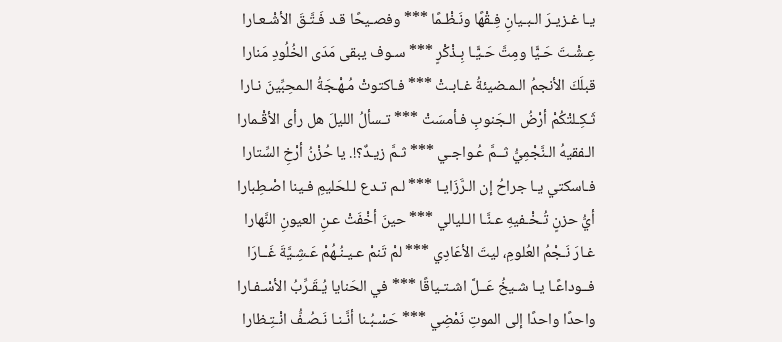يـا غـزيـرَ الـبـيانِ فِـقْهًا ونَـظْـمًا *** وفصـيحًا قـد فَـتَّـقَ الأشْـعـارا
عِـشْـتَ حَـيًّا ومِتَّ حَـيًّـا بِـذْكْرٍ *** سـوف يبقى مَدَى الخُلُودِ مَنارا
قبلَكَ الأنجمُ الـمـضيئةُ غـابـتْ *** فـاكتوتْ مُـهْـجَةُ الـمحِبِّينَ نـارا
ثَـكِـلتْكُمْ أرْضُ الـجَنوبِ فـأمسَتْ *** تـسألُ الليلَ هل رأى الأقْـمارا
الـفقيهُ الـنَّجْمِيُّ ثــمَّ عُـواجـي *** ثـمَّ زيـدٌ؟!. يا حُزْنُ أرْخِ السِّتارا
فـاسكتي يـا جراحُ إن الـرَّزَايـا *** لـم تـدع لـلحَليمِ فـينا اصْـطِبارا
أيُّ حزنٍ تُـخْـفيهِ عـنَّـا الـليالي *** حينَ أخْفَتْ عـنِ العيونِ النَّهارا
غـارَ نَـجْمُ العُلومِ، ليتَ الأعَادِي *** لمْ تَنمْ عـيـنُـهُمْ عَـشِـيَّةَ غَــارَا
فــوداعًـا يـا شـيخُ عَــلَّ اشـتـياقًا *** في الحَنايا يُـقَـرِّبُ الأسْـفـارا
واحدًا واحدًا إلى الموتِ نَمْضِي *** حَسْـبُـنا أنَّـنـا نَـصُـفُّ انْـتِـظارا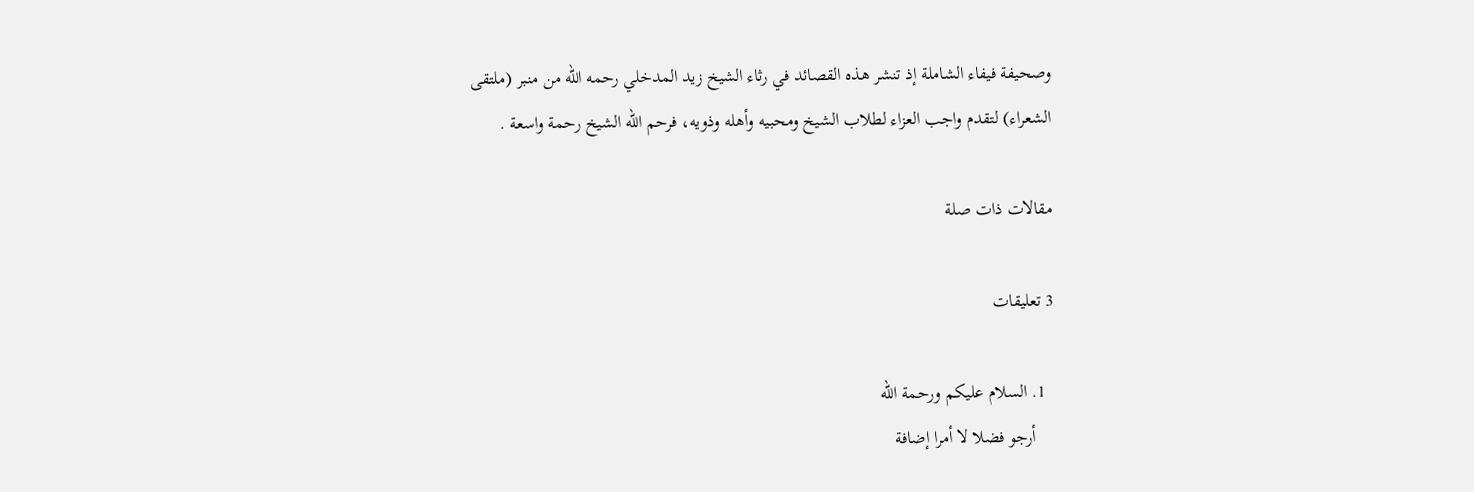وصحيفة فيفاء الشاملة إذ تنشر هذه القصائد في رثاء الشيخ زيد المدخلي رحمه الله من منبر (ملتقى الشعراء) لتقدم واجب العزاء لطلاب الشيخ ومحبيه وأهله وذويه، فرحم الله الشيخ رحمة واسعة .

مقالات ذات صلة

3 تعليقات

  1. السلام عليكم ورحمة الله
    أرجو فضلا لا أمرا إضافة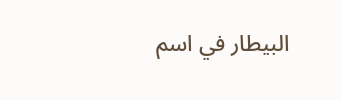البيطار في اسم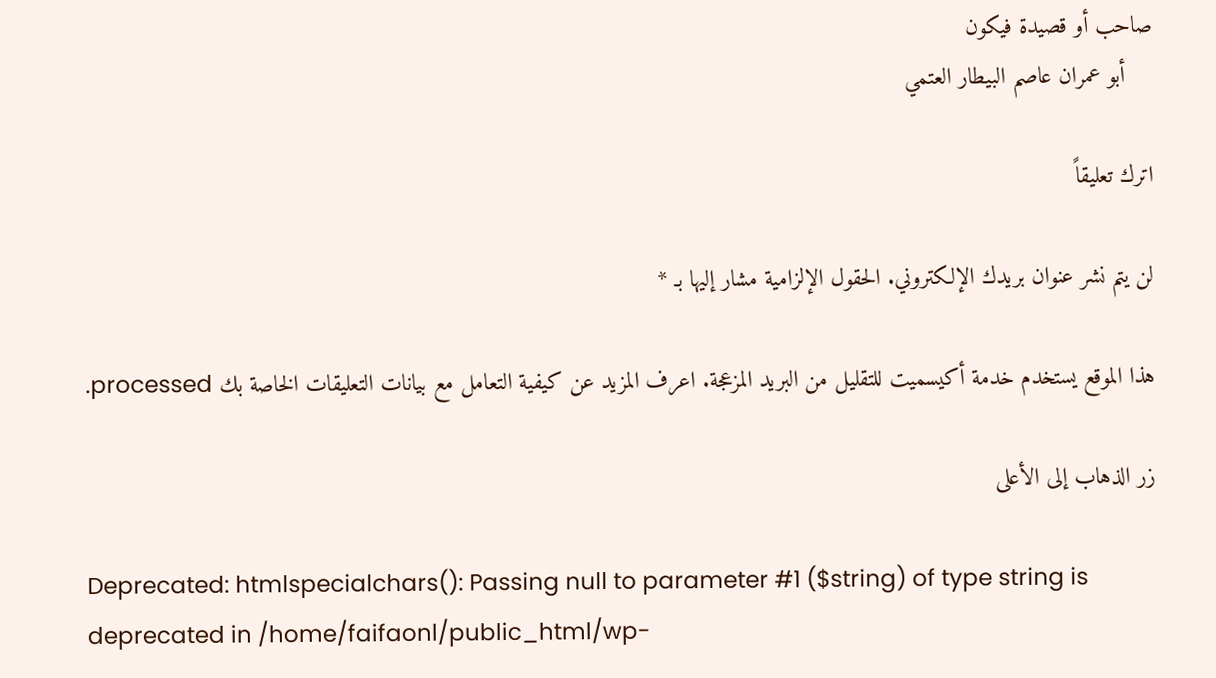صاحب أو قصيدة فيكون
    أبو عمران عاصم البيطار العتمي

اترك تعليقاً

لن يتم نشر عنوان بريدك الإلكتروني. الحقول الإلزامية مشار إليها بـ *

هذا الموقع يستخدم خدمة أكيسميت للتقليل من البريد المزعجة. اعرف المزيد عن كيفية التعامل مع بيانات التعليقات الخاصة بك processed.

زر الذهاب إلى الأعلى

Deprecated: htmlspecialchars(): Passing null to parameter #1 ($string) of type string is deprecated in /home/faifaonl/public_html/wp-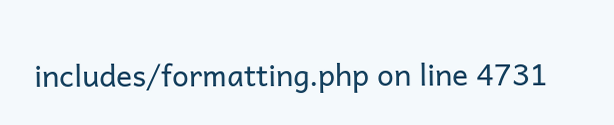includes/formatting.php on line 4731